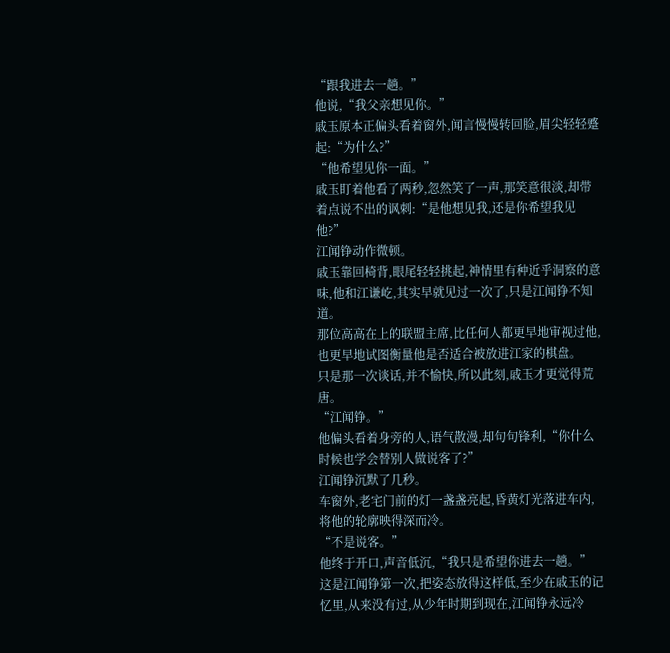“跟我进去一趟。”
他说,“我父亲想见你。”
戚玉原本正偏头看着窗外,闻言慢慢转回脸,眉尖轻轻蹙起:“为什么?”
“他希望见你一面。”
戚玉盯着他看了两秒,忽然笑了一声,那笑意很淡,却带着点说不出的讽刺:“是他想见我,还是你希望我见他?”
江闻铮动作微顿。
戚玉靠回椅背,眼尾轻轻挑起,神情里有种近乎洞察的意味,他和江谦屹,其实早就见过一次了,只是江闻铮不知道。
那位高高在上的联盟主席,比任何人都更早地审视过他,也更早地试图衡量他是否适合被放进江家的棋盘。
只是那一次谈话,并不愉快,所以此刻,戚玉才更觉得荒唐。
“江闻铮。”
他偏头看着身旁的人,语气散漫,却句句锋利,“你什么时候也学会替别人做说客了?”
江闻铮沉默了几秒。
车窗外,老宅门前的灯一盏盏亮起,昏黄灯光落进车内,将他的轮廓映得深而冷。
“不是说客。”
他终于开口,声音低沉,“我只是希望你进去一趟。”
这是江闻铮第一次,把姿态放得这样低,至少在戚玉的记忆里,从来没有过,从少年时期到现在,江闻铮永远冷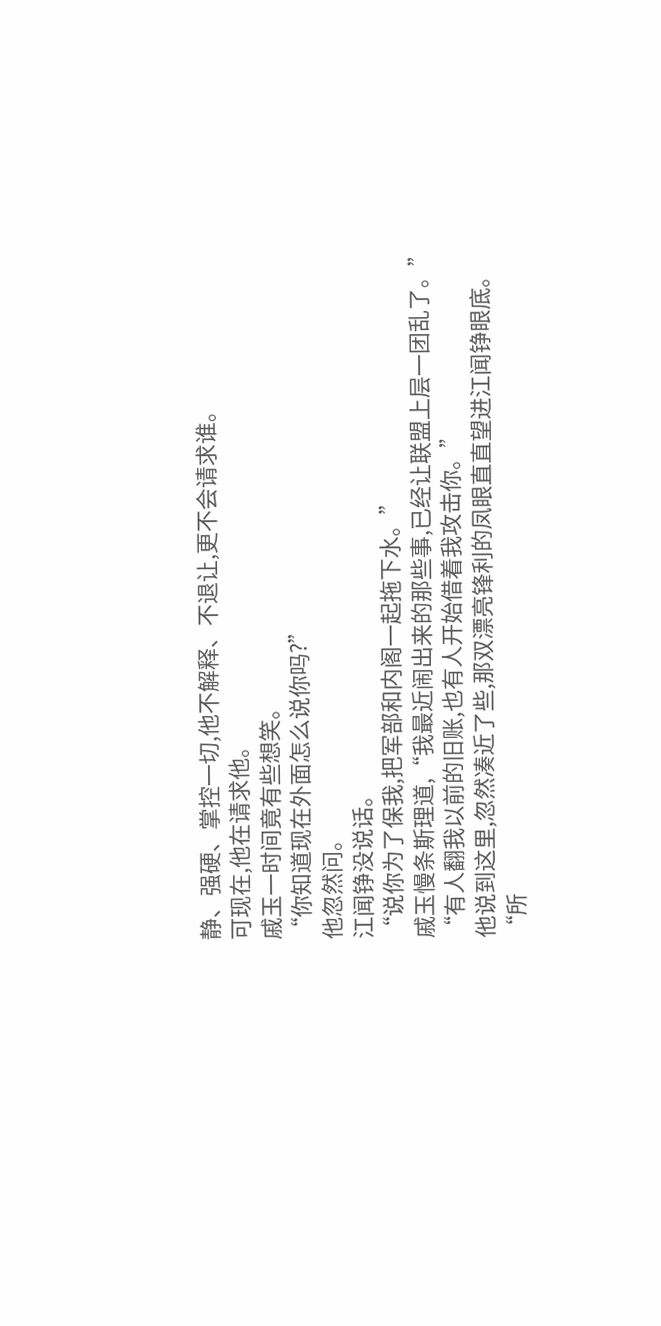静、强硬、掌控一切,他不解释、不退让,更不会请求谁。
可现在,他在请求他。
戚玉一时间竟有些想笑。
“你知道现在外面怎么说你吗?”
他忽然问。
江闻铮没说话。
“说你为了保我,把军部和内阁一起拖下水。”
戚玉慢条斯理道,“我最近闹出来的那些事,已经让联盟上层一团乱了。”
“有人翻我以前的旧账,也有人开始借着我攻击你。”
他说到这里,忽然凑近了些,那双漂亮锋利的凤眼直直望进江闻铮眼底。
“所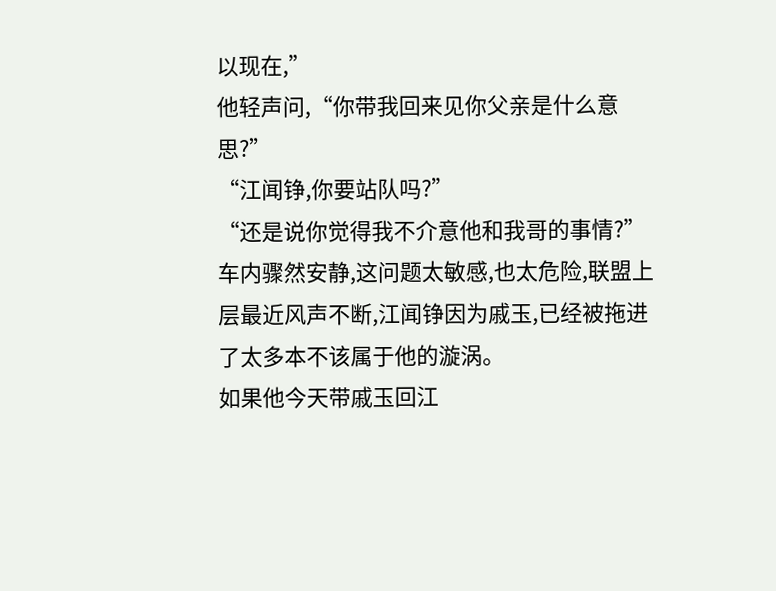以现在,”
他轻声问,“你带我回来见你父亲是什么意思?”
“江闻铮,你要站队吗?”
“还是说你觉得我不介意他和我哥的事情?”
车内骤然安静,这问题太敏感,也太危险,联盟上层最近风声不断,江闻铮因为戚玉,已经被拖进了太多本不该属于他的漩涡。
如果他今天带戚玉回江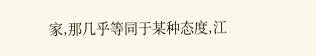家,那几乎等同于某种态度,江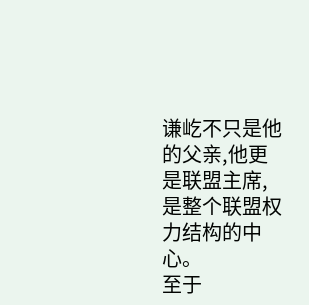谦屹不只是他的父亲,他更是联盟主席,是整个联盟权力结构的中心。
至于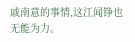戚南意的事情,这江闻铮也无能为力。